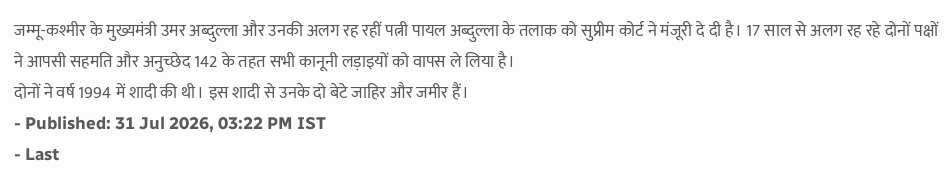जम्मू-कश्मीर के मुख्यमंत्री उमर अब्दुल्ला और उनकी अलग रह रहीं पत्नी पायल अब्दुल्ला के तलाक को सुप्रीम कोर्ट ने मंजूरी दे दी है। 17 साल से अलग रह रहे दोनों पक्षों ने आपसी सहमति और अनुच्छेद 142 के तहत सभी कानूनी लड़ाइयों को वापस ले लिया है।
दोनों ने वर्ष 1994 में शादी की थी। इस शादी से उनके दो बेटे जाहिर और जमीर हैं।
- Published: 31 Jul 2026, 03:22 PM IST
- Last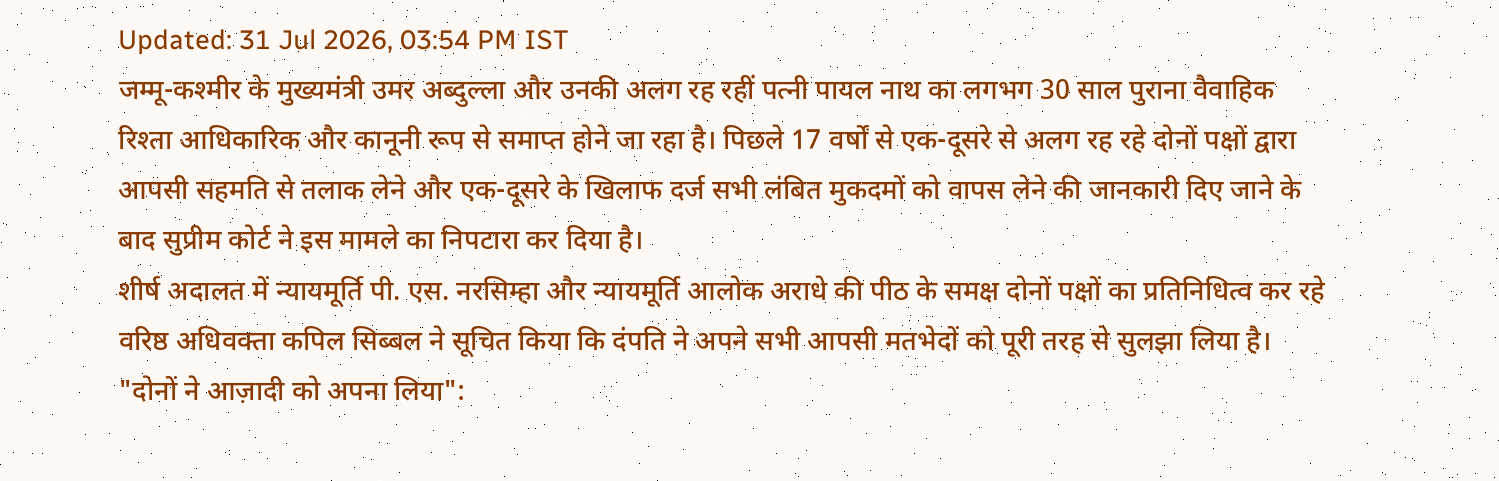Updated: 31 Jul 2026, 03:54 PM IST
जम्मू-कश्मीर के मुख्यमंत्री उमर अब्दुल्ला और उनकी अलग रह रहीं पत्नी पायल नाथ का लगभग 30 साल पुराना वैवाहिक रिश्ता आधिकारिक और कानूनी रूप से समाप्त होने जा रहा है। पिछले 17 वर्षों से एक-दूसरे से अलग रह रहे दोनों पक्षों द्वारा आपसी सहमति से तलाक लेने और एक-दूसरे के खिलाफ दर्ज सभी लंबित मुकदमों को वापस लेने की जानकारी दिए जाने के बाद सुप्रीम कोर्ट ने इस मामले का निपटारा कर दिया है।
शीर्ष अदालत में न्यायमूर्ति पी. एस. नरसिम्हा और न्यायमूर्ति आलोक अराधे की पीठ के समक्ष दोनों पक्षों का प्रतिनिधित्व कर रहे वरिष्ठ अधिवक्ता कपिल सिब्बल ने सूचित किया कि दंपति ने अपने सभी आपसी मतभेदों को पूरी तरह से सुलझा लिया है।
"दोनों ने आज़ादी को अपना लिया":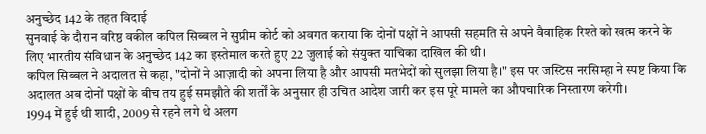अनुच्छेद 142 के तहत विदाई
सुनवाई के दौरान वरिष्ठ वकील कपिल सिब्बल ने सुप्रीम कोर्ट को अवगत कराया कि दोनों पक्षों ने आपसी सहमति से अपने वैवाहिक रिश्ते को खत्म करने के लिए भारतीय संविधान के अनुच्छेद 142 का इस्तेमाल करते हुए 22 जुलाई को संयुक्त याचिका दाखिल की थी।
कपिल सिब्बल ने अदालत से कहा, "दोनों ने आज़ादी को अपना लिया है और आपसी मतभेदों को सुलझा लिया है।" इस पर जस्टिस नरसिम्हा ने स्पष्ट किया कि अदालत अब दोनों पक्षों के बीच तय हुई समझौते की शर्तों के अनुसार ही उचित आदेश जारी कर इस पूरे मामले का औपचारिक निस्तारण करेगी।
1994 में हुई थी शादी, 2009 से रहने लगे थे अलग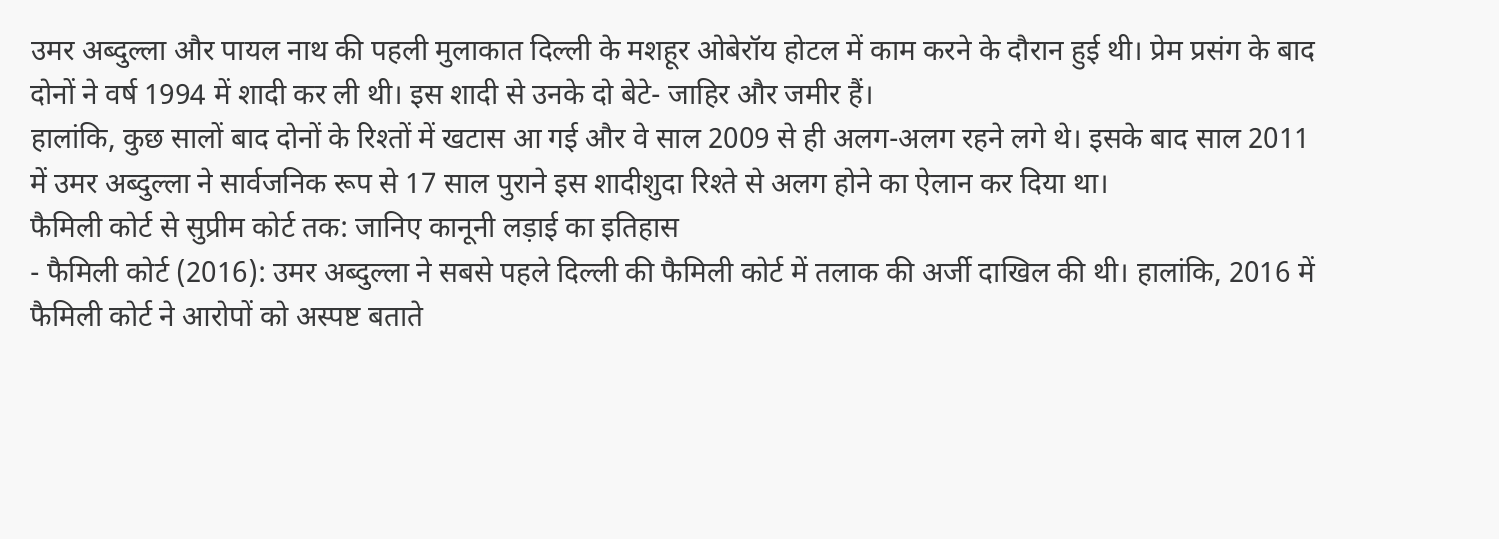उमर अब्दुल्ला और पायल नाथ की पहली मुलाकात दिल्ली के मशहूर ओबेरॉय होटल में काम करने के दौरान हुई थी। प्रेम प्रसंग के बाद दोनों ने वर्ष 1994 में शादी कर ली थी। इस शादी से उनके दो बेटे- जाहिर और जमीर हैं।
हालांकि, कुछ सालों बाद दोनों के रिश्तों में खटास आ गई और वे साल 2009 से ही अलग-अलग रहने लगे थे। इसके बाद साल 2011 में उमर अब्दुल्ला ने सार्वजनिक रूप से 17 साल पुराने इस शादीशुदा रिश्ते से अलग होने का ऐलान कर दिया था।
फैमिली कोर्ट से सुप्रीम कोर्ट तक: जानिए कानूनी लड़ाई का इतिहास
- फैमिली कोर्ट (2016): उमर अब्दुल्ला ने सबसे पहले दिल्ली की फैमिली कोर्ट में तलाक की अर्जी दाखिल की थी। हालांकि, 2016 में फैमिली कोर्ट ने आरोपों को अस्पष्ट बताते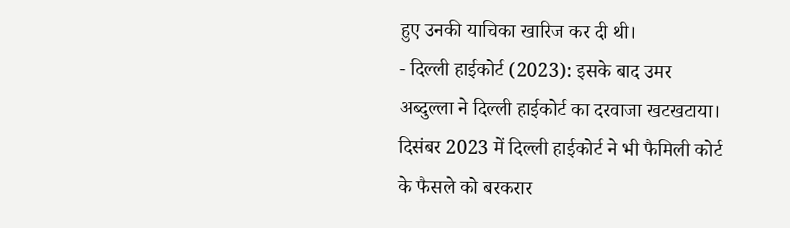हुए उनकी याचिका खारिज कर दी थी।
- दिल्ली हाईकोर्ट (2023): इसके बाद उमर अब्दुल्ला ने दिल्ली हाईकोर्ट का दरवाजा खटखटाया। दिसंबर 2023 में दिल्ली हाईकोर्ट ने भी फैमिली कोर्ट के फैसले को बरकरार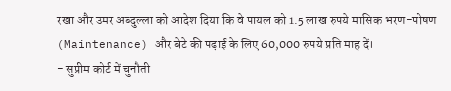रखा और उमर अब्दुल्ला को आदेश दिया कि वे पायल को 1.5 लाख रुपये मासिक भरण-पोषण (Maintenance) और बेटे की पढ़ाई के लिए 60,000 रुपये प्रति माह दें।
- सुप्रीम कोर्ट में चुनौती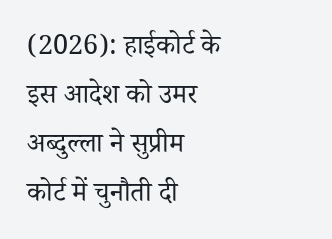(2026): हाईकोर्ट के इस आदेश को उमर अब्दुल्ला ने सुप्रीम कोर्ट में चुनौती दी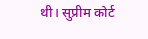थी। सुप्रीम कोर्ट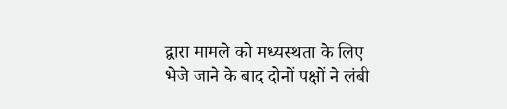द्वारा मामले को मध्यस्थता के लिए भेजे जाने के बाद दोनों पक्षों ने लंबी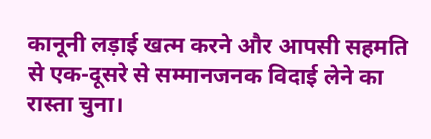कानूनी लड़ाई खत्म करने और आपसी सहमति से एक-दूसरे से सम्मानजनक विदाई लेने का रास्ता चुना।